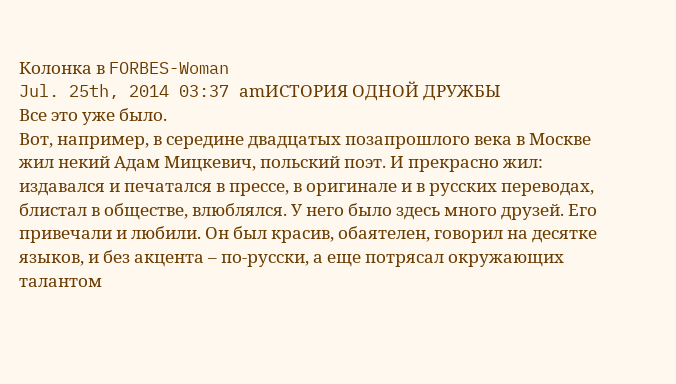Колонка в FORBES-Woman
Jul. 25th, 2014 03:37 amИСТОРИЯ ОДНОЙ ДРУЖБЫ
Все это уже было.
Вот, например, в середине двадцатых позапрошлого века в Москве жил некий Адам Мицкевич, польский поэт. И прекрасно жил: издавался и печатался в прессе, в оригинале и в русских переводах, блистал в обществе, влюблялся. У него было здесь много друзей. Его привечали и любили. Он был красив, обаятелен, говорил на десятке языков, и без акцента – по-русски, а еще потрясал окружающих талантом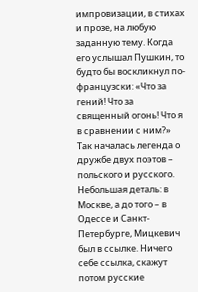импровизации, в стихах и прозе, на любую заданную тему. Когда его услышал Пушкин, то будто бы воскликнул по-французски: «Что за гений! Что за священный огонь! Что я в сравнении с ним?»
Так началась легенда о дружбе двух поэтов – польского и русского.
Небольшая деталь: в Москве, а до того – в Одессе и Санкт-Петербурге, Мицкевич был в ссылке. Ничего себе ссылка, скажут потом русские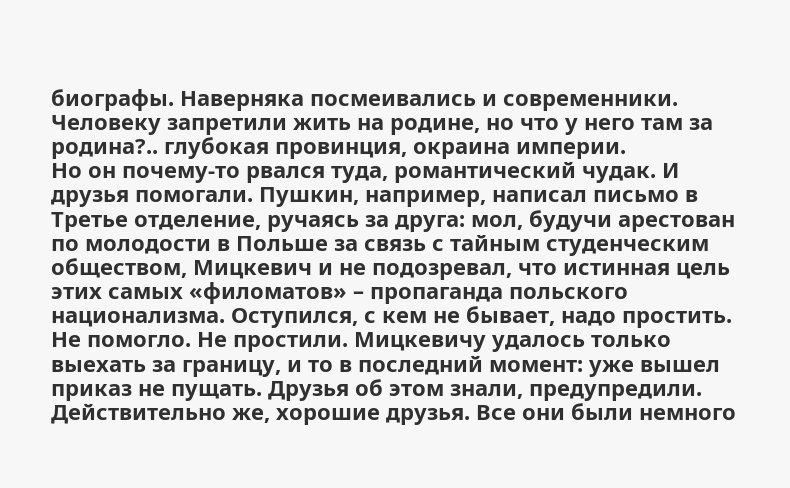биографы. Наверняка посмеивались и современники. Человеку запретили жить на родине, но что у него там за родина?.. глубокая провинция, окраина империи.
Но он почему-то рвался туда, романтический чудак. И друзья помогали. Пушкин, например, написал письмо в Третье отделение, ручаясь за друга: мол, будучи арестован по молодости в Польше за связь с тайным студенческим обществом, Мицкевич и не подозревал, что истинная цель этих самых «филоматов» – пропаганда польского национализма. Оступился, с кем не бывает, надо простить.
Не помогло. Не простили. Мицкевичу удалось только выехать за границу, и то в последний момент: уже вышел приказ не пущать. Друзья об этом знали, предупредили. Действительно же, хорошие друзья. Все они были немного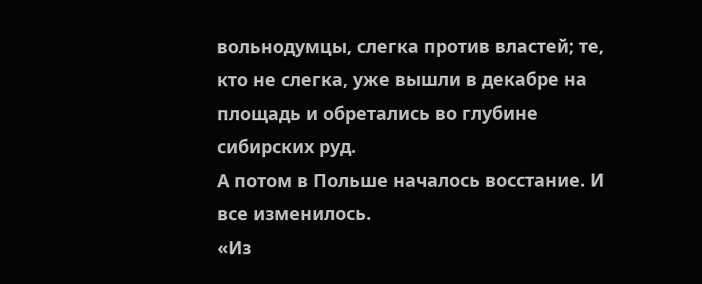вольнодумцы, слегка против властей; те, кто не слегка, уже вышли в декабре на площадь и обретались во глубине сибирских руд.
А потом в Польше началось восстание. И все изменилось.
«Из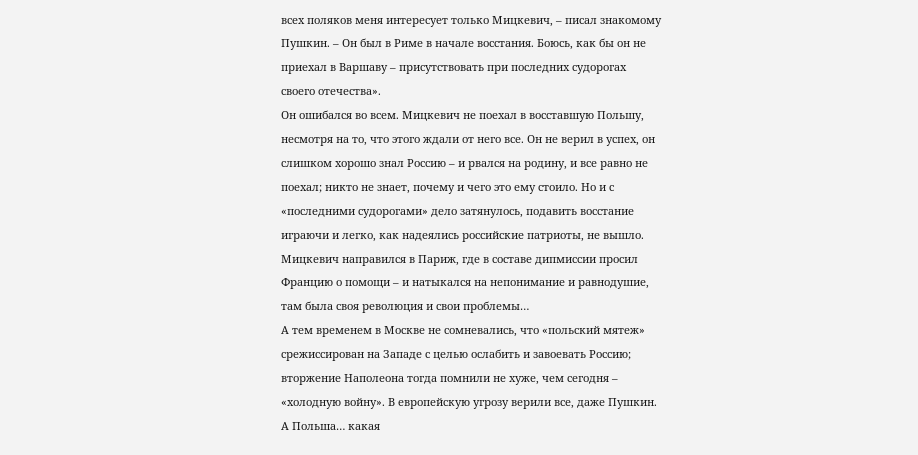всех поляков меня интересует только Мицкевич, – писал знакомому Пушкин. – Он был в Риме в начале восстания. Боюсь, как бы он не приехал в Варшаву – присутствовать при последних судорогах своего отечества».
Он ошибался во всем. Мицкевич не поехал в восставшую Польшу, несмотря на то, что этого ждали от него все. Он не верил в успех, он слишком хорошо знал Россию – и рвался на родину, и все равно не поехал; никто не знает, почему и чего это ему стоило. Но и с «последними судорогами» дело затянулось, подавить восстание играючи и легко, как надеялись российские патриоты, не вышло. Мицкевич направился в Париж, где в составе дипмиссии просил Францию о помощи – и натыкался на непонимание и равнодушие, там была своя революция и свои проблемы…
А тем временем в Москве не сомневались, что «польский мятеж» срежиссирован на Западе с целью ослабить и завоевать Россию; вторжение Наполеона тогда помнили не хуже, чем сегодня – «холодную войну». В европейскую угрозу верили все, даже Пушкин. А Польша… какая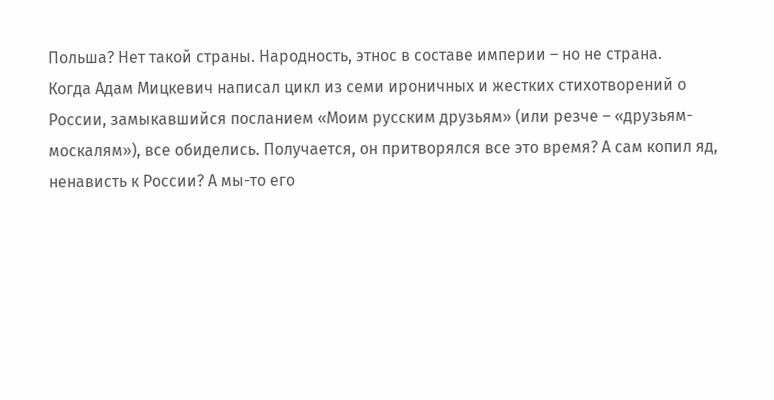Польша? Нет такой страны. Народность, этнос в составе империи – но не страна.
Когда Адам Мицкевич написал цикл из семи ироничных и жестких стихотворений о России, замыкавшийся посланием «Моим русским друзьям» (или резче – «друзьям-москалям»), все обиделись. Получается, он притворялся все это время? А сам копил яд, ненависть к России? А мы-то его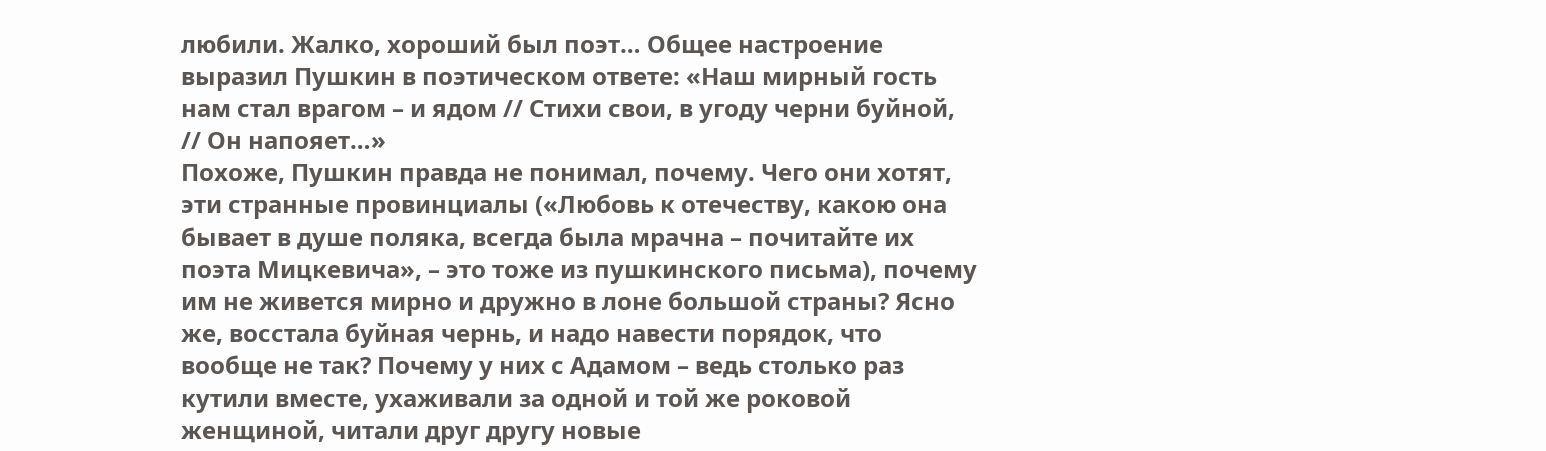любили. Жалко, хороший был поэт… Общее настроение выразил Пушкин в поэтическом ответе: «Наш мирный гость нам стал врагом – и ядом // Стихи свои, в угоду черни буйной, // Он напояет…»
Похоже, Пушкин правда не понимал, почему. Чего они хотят, эти странные провинциалы («Любовь к отечеству, какою она бывает в душе поляка, всегда была мрачна – почитайте их поэта Мицкевича», – это тоже из пушкинского письма), почему им не живется мирно и дружно в лоне большой страны? Ясно же, восстала буйная чернь, и надо навести порядок, что вообще не так? Почему у них с Адамом – ведь столько раз кутили вместе, ухаживали за одной и той же роковой женщиной, читали друг другу новые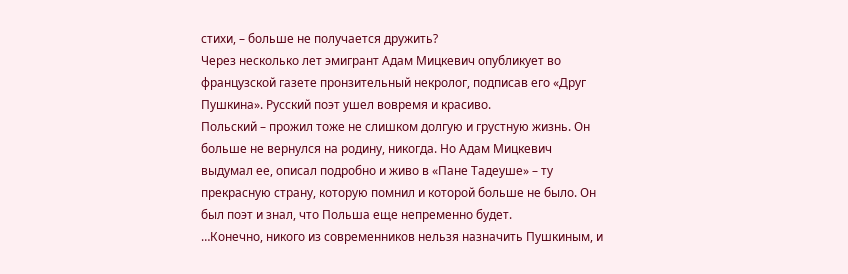стихи, – больше не получается дружить?
Через несколько лет эмигрант Адам Мицкевич опубликует во французской газете пронзительный некролог, подписав его «Друг Пушкина». Русский поэт ушел вовремя и красиво.
Польский – прожил тоже не слишком долгую и грустную жизнь. Он больше не вернулся на родину, никогда. Но Адам Мицкевич выдумал ее, описал подробно и живо в «Пане Тадеуше» – ту прекрасную страну, которую помнил и которой больше не было. Он был поэт и знал, что Польша еще непременно будет.
…Конечно, никого из современников нельзя назначить Пушкиным, и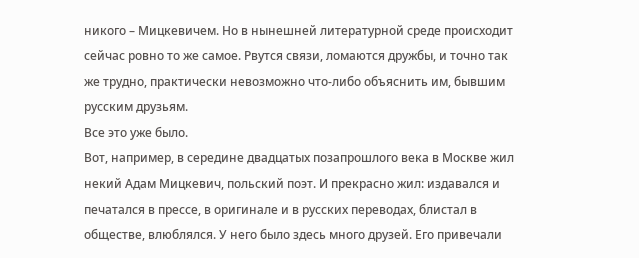никого – Мицкевичем. Но в нынешней литературной среде происходит сейчас ровно то же самое. Рвутся связи, ломаются дружбы, и точно так же трудно, практически невозможно что-либо объяснить им, бывшим русским друзьям.
Все это уже было.
Вот, например, в середине двадцатых позапрошлого века в Москве жил некий Адам Мицкевич, польский поэт. И прекрасно жил: издавался и печатался в прессе, в оригинале и в русских переводах, блистал в обществе, влюблялся. У него было здесь много друзей. Его привечали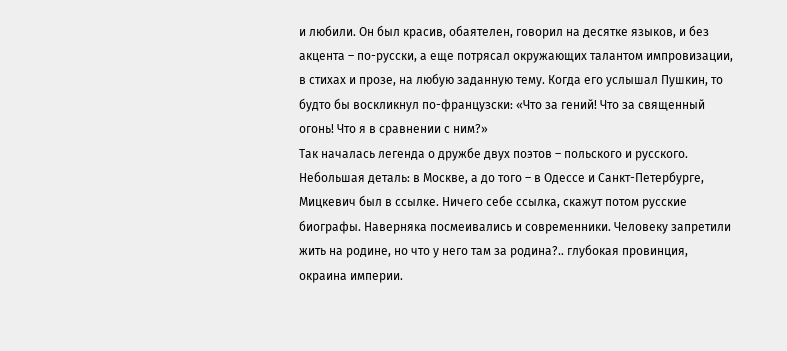и любили. Он был красив, обаятелен, говорил на десятке языков, и без акцента – по-русски, а еще потрясал окружающих талантом импровизации, в стихах и прозе, на любую заданную тему. Когда его услышал Пушкин, то будто бы воскликнул по-французски: «Что за гений! Что за священный огонь! Что я в сравнении с ним?»
Так началась легенда о дружбе двух поэтов – польского и русского.
Небольшая деталь: в Москве, а до того – в Одессе и Санкт-Петербурге, Мицкевич был в ссылке. Ничего себе ссылка, скажут потом русские биографы. Наверняка посмеивались и современники. Человеку запретили жить на родине, но что у него там за родина?.. глубокая провинция, окраина империи.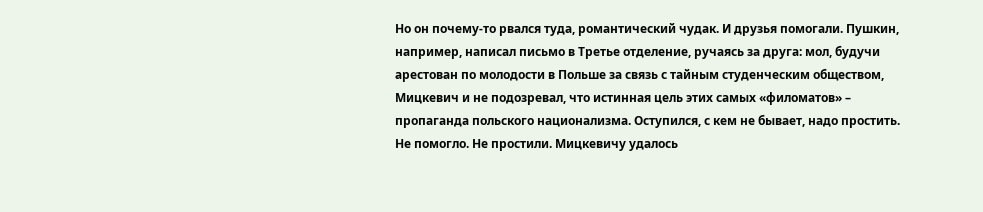Но он почему-то рвался туда, романтический чудак. И друзья помогали. Пушкин, например, написал письмо в Третье отделение, ручаясь за друга: мол, будучи арестован по молодости в Польше за связь с тайным студенческим обществом, Мицкевич и не подозревал, что истинная цель этих самых «филоматов» – пропаганда польского национализма. Оступился, с кем не бывает, надо простить.
Не помогло. Не простили. Мицкевичу удалось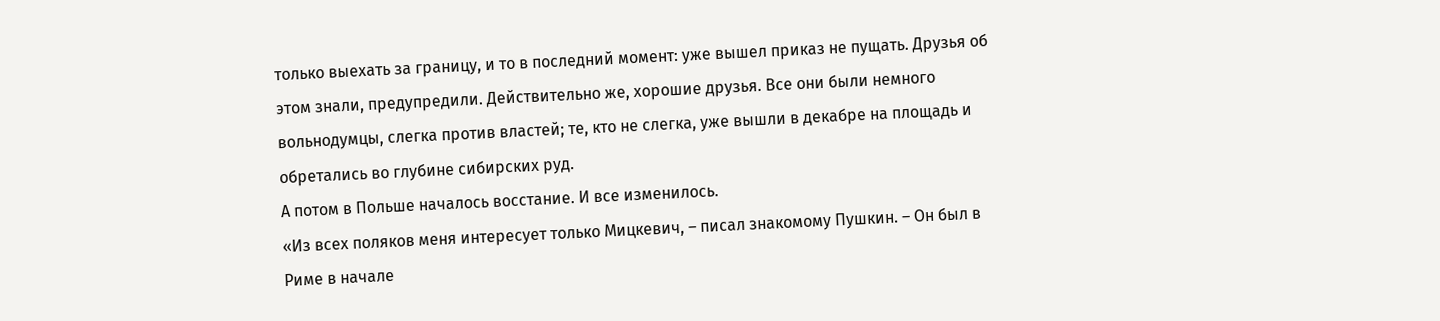только выехать за границу, и то в последний момент: уже вышел приказ не пущать. Друзья об этом знали, предупредили. Действительно же, хорошие друзья. Все они были немного вольнодумцы, слегка против властей; те, кто не слегка, уже вышли в декабре на площадь и обретались во глубине сибирских руд.
А потом в Польше началось восстание. И все изменилось.
«Из всех поляков меня интересует только Мицкевич, – писал знакомому Пушкин. – Он был в Риме в начале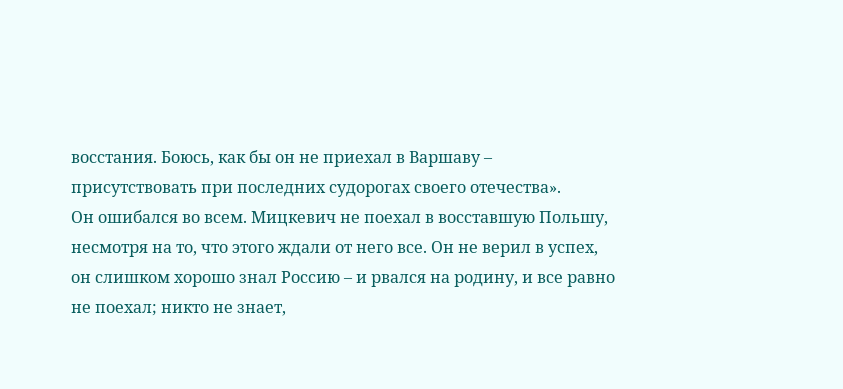восстания. Боюсь, как бы он не приехал в Варшаву – присутствовать при последних судорогах своего отечества».
Он ошибался во всем. Мицкевич не поехал в восставшую Польшу, несмотря на то, что этого ждали от него все. Он не верил в успех, он слишком хорошо знал Россию – и рвался на родину, и все равно не поехал; никто не знает,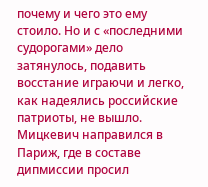почему и чего это ему стоило. Но и с «последними судорогами» дело затянулось, подавить восстание играючи и легко, как надеялись российские патриоты, не вышло. Мицкевич направился в Париж, где в составе дипмиссии просил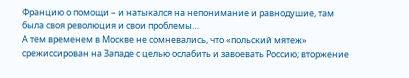Францию о помощи – и натыкался на непонимание и равнодушие, там была своя революция и свои проблемы…
А тем временем в Москве не сомневались, что «польский мятеж» срежиссирован на Западе с целью ослабить и завоевать Россию; вторжение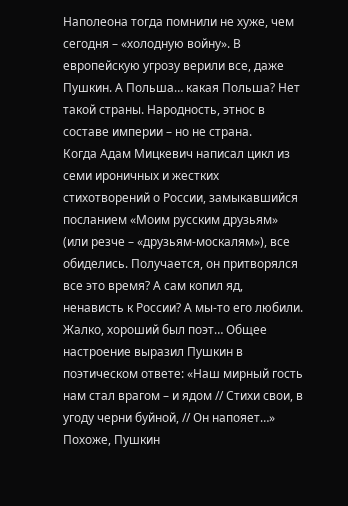Наполеона тогда помнили не хуже, чем сегодня – «холодную войну». В европейскую угрозу верили все, даже Пушкин. А Польша… какая Польша? Нет такой страны. Народность, этнос в составе империи – но не страна.
Когда Адам Мицкевич написал цикл из семи ироничных и жестких стихотворений о России, замыкавшийся посланием «Моим русским друзьям» (или резче – «друзьям-москалям»), все обиделись. Получается, он притворялся все это время? А сам копил яд, ненависть к России? А мы-то его любили. Жалко, хороший был поэт… Общее настроение выразил Пушкин в поэтическом ответе: «Наш мирный гость нам стал врагом – и ядом // Стихи свои, в угоду черни буйной, // Он напояет…»
Похоже, Пушкин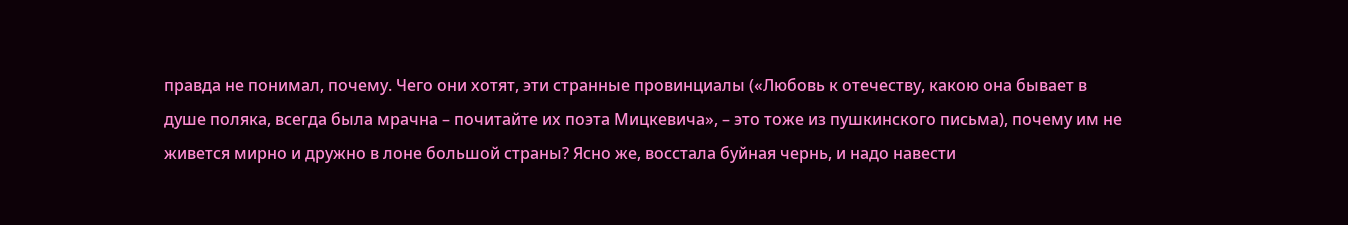правда не понимал, почему. Чего они хотят, эти странные провинциалы («Любовь к отечеству, какою она бывает в душе поляка, всегда была мрачна – почитайте их поэта Мицкевича», – это тоже из пушкинского письма), почему им не живется мирно и дружно в лоне большой страны? Ясно же, восстала буйная чернь, и надо навести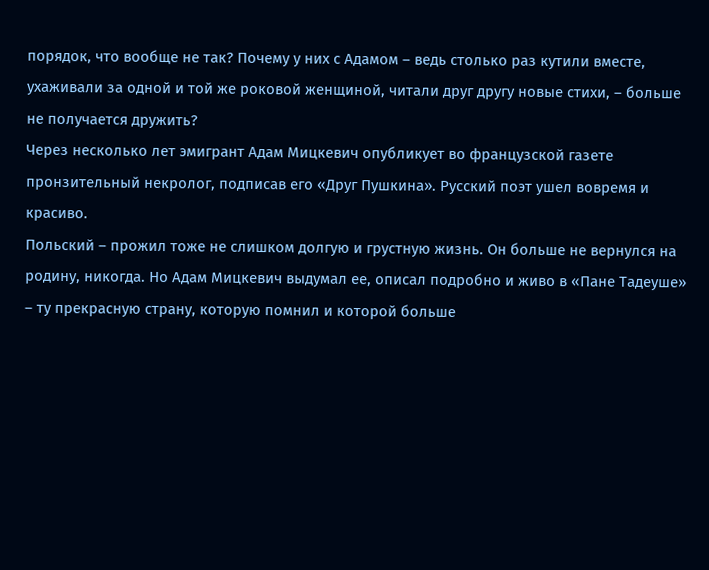порядок, что вообще не так? Почему у них с Адамом – ведь столько раз кутили вместе, ухаживали за одной и той же роковой женщиной, читали друг другу новые стихи, – больше не получается дружить?
Через несколько лет эмигрант Адам Мицкевич опубликует во французской газете пронзительный некролог, подписав его «Друг Пушкина». Русский поэт ушел вовремя и красиво.
Польский – прожил тоже не слишком долгую и грустную жизнь. Он больше не вернулся на родину, никогда. Но Адам Мицкевич выдумал ее, описал подробно и живо в «Пане Тадеуше» – ту прекрасную страну, которую помнил и которой больше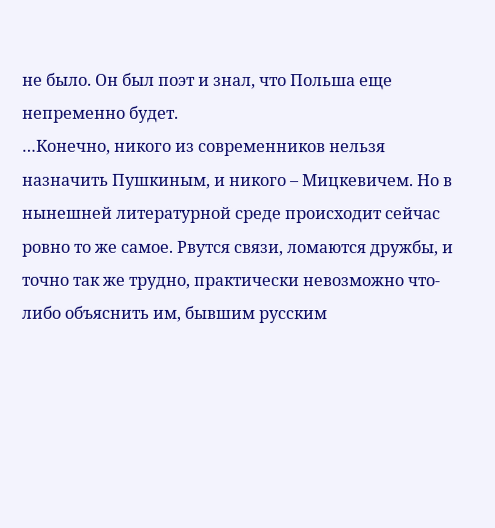не было. Он был поэт и знал, что Польша еще непременно будет.
…Конечно, никого из современников нельзя назначить Пушкиным, и никого – Мицкевичем. Но в нынешней литературной среде происходит сейчас ровно то же самое. Рвутся связи, ломаются дружбы, и точно так же трудно, практически невозможно что-либо объяснить им, бывшим русским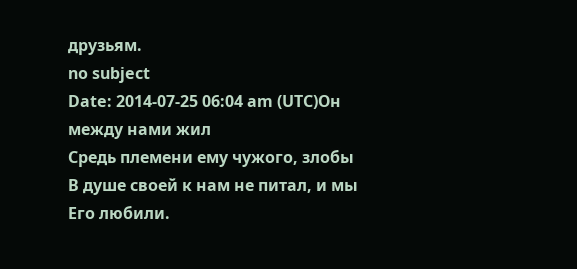друзьям.
no subject
Date: 2014-07-25 06:04 am (UTC)Он между нами жил
Средь племени ему чужого, злобы
В душе своей к нам не питал, и мы
Его любили.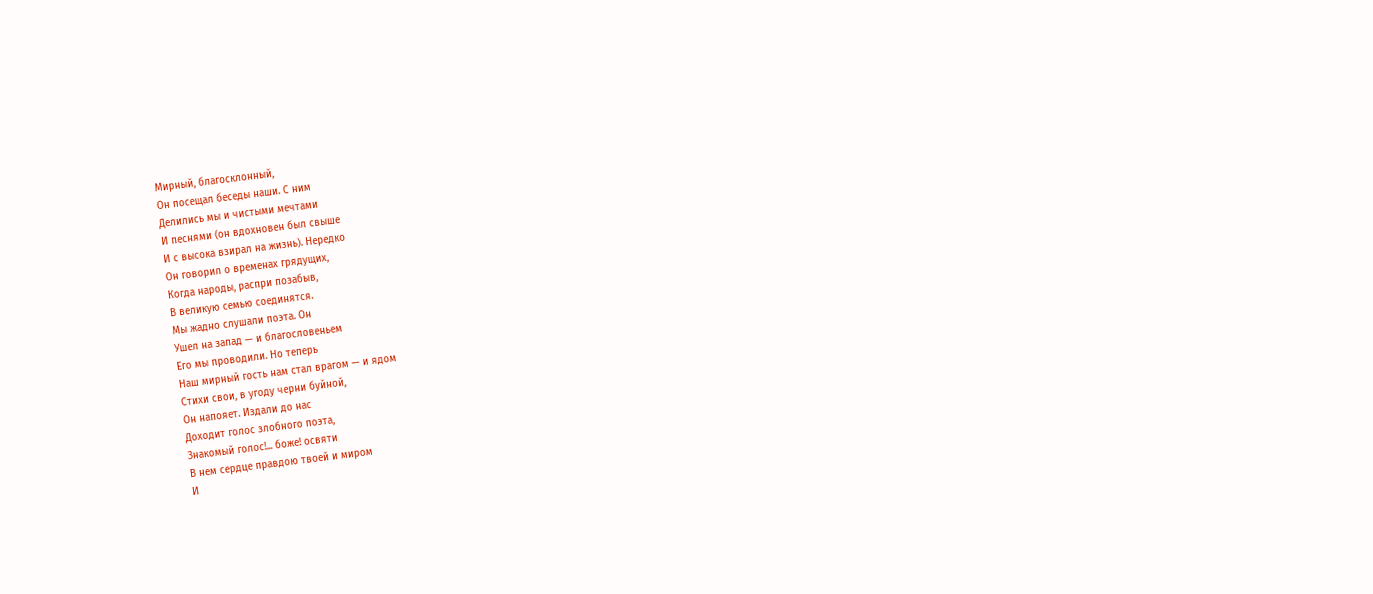Мирный, благосклонный,
Он посещал беседы наши. С ним
Делились мы и чистыми мечтами
И песнями (он вдохновен был свыше
И с высока взирал на жизнь). Нередко
Он говорил о временах грядущих,
Когда народы, распри позабыв,
В великую семью соединятся.
Мы жадно слушали поэта. Он
Ушел на запад — и благословеньем
Его мы проводили. Но теперь
Наш мирный гость нам стал врагом — и ядом
Стихи свои, в угоду черни буйной,
Он напояет. Издали до нас
Доходит голос злобного поэта,
Знакомый голос!... боже! освяти
В нем сердце правдою твоей и миром
И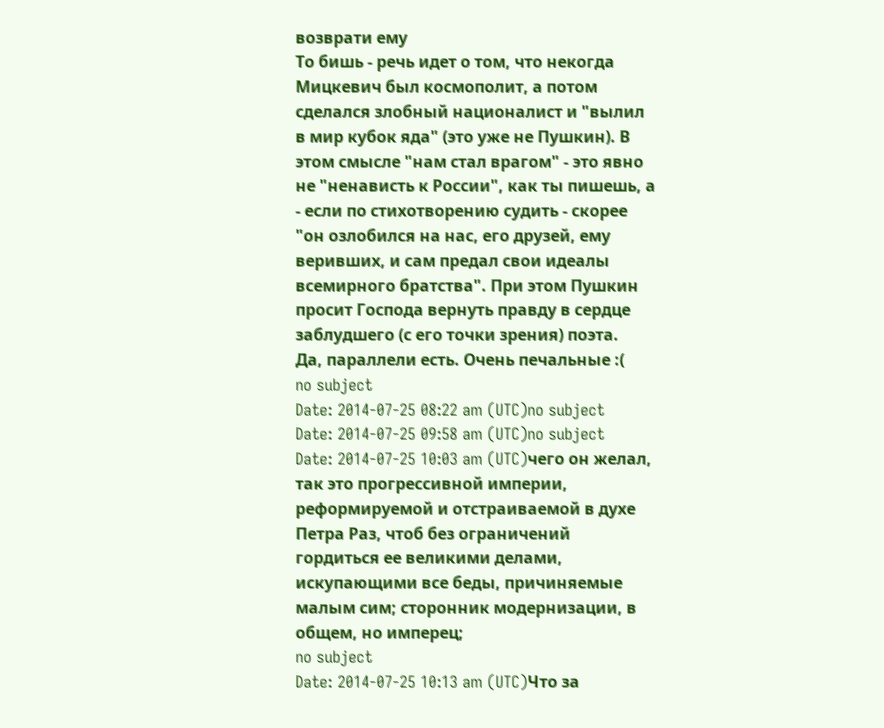возврати ему
То бишь - речь идет о том, что некогда Мицкевич был космополит, а потом сделался злобный националист и "вылил в мир кубок яда" (это уже не Пушкин). В этом смысле "нам стал врагом" - это явно не "ненависть к России", как ты пишешь, а - если по стихотворению судить - скорее "он озлобился на нас, его друзей, ему веривших, и сам предал свои идеалы всемирного братства". При этом Пушкин просит Господа вернуть правду в сердце заблудшего (с его точки зрения) поэта.
Да, параллели есть. Очень печальные :(
no subject
Date: 2014-07-25 08:22 am (UTC)no subject
Date: 2014-07-25 09:58 am (UTC)no subject
Date: 2014-07-25 10:03 am (UTC)чего он желал, так это прогрессивной империи, реформируемой и отстраиваемой в духе Петра Раз, чтоб без ограничений гордиться ее великими делами, искупающими все беды, причиняемые малым сим; сторонник модернизации, в общем, но имперец;
no subject
Date: 2014-07-25 10:13 am (UTC)Что за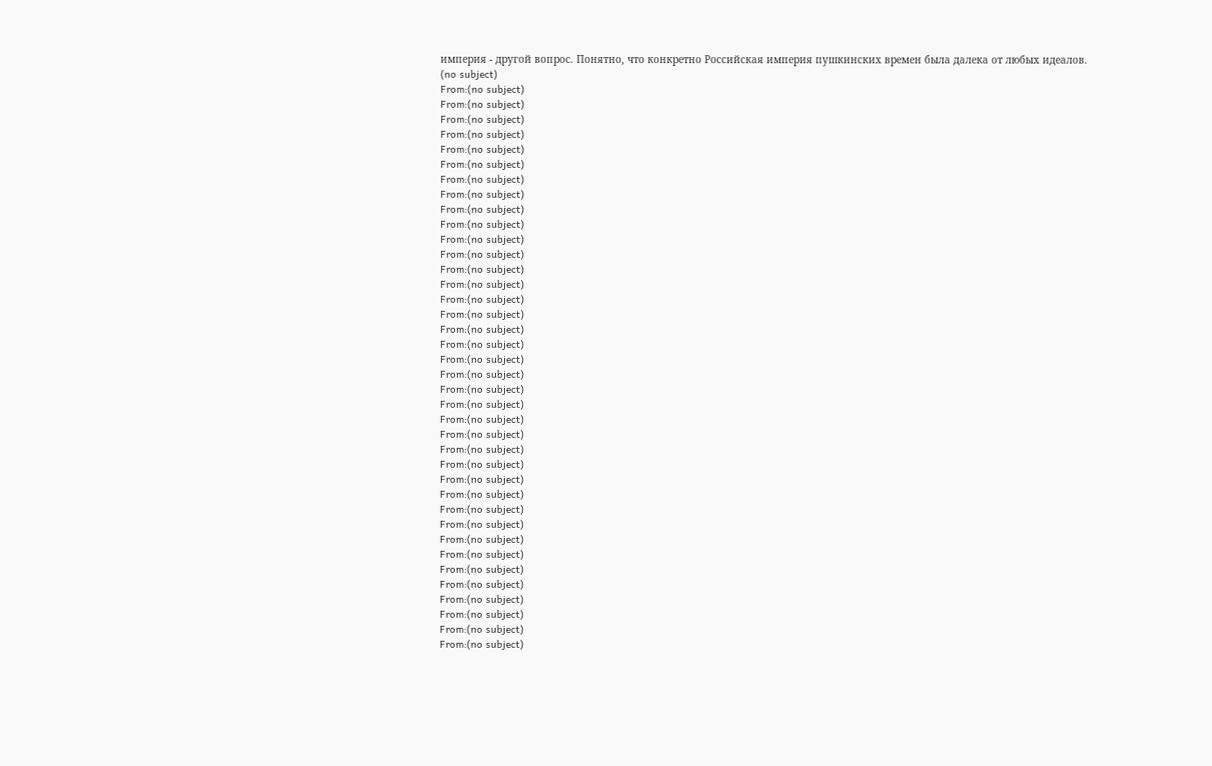империя - другой вопрос. Понятно, что конкретно Российская империя пушкинских времен была далека от любых идеалов.
(no subject)
From:(no subject)
From:(no subject)
From:(no subject)
From:(no subject)
From:(no subject)
From:(no subject)
From:(no subject)
From:(no subject)
From:(no subject)
From:(no subject)
From:(no subject)
From:(no subject)
From:(no subject)
From:(no subject)
From:(no subject)
From:(no subject)
From:(no subject)
From:(no subject)
From:(no subject)
From:(no subject)
From:(no subject)
From:(no subject)
From:(no subject)
From:(no subject)
From:(no subject)
From:(no subject)
From:(no subject)
From:(no subject)
From:(no subject)
From:(no subject)
From:(no subject)
From:(no subject)
From:(no subject)
From:(no subject)
From:(no subject)
From:(no subject)
From:(no subject)
From:(no subject)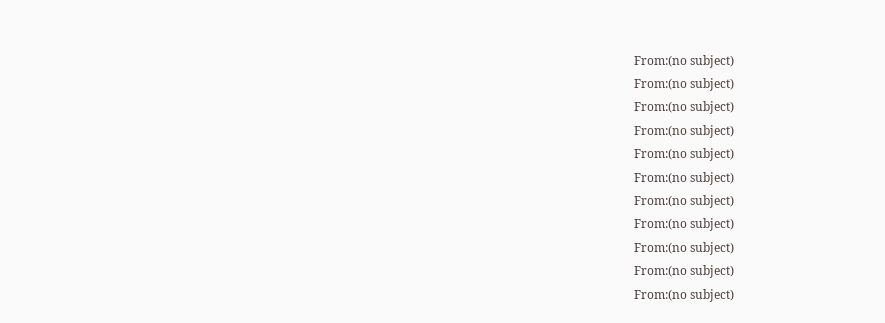From:(no subject)
From:(no subject)
From:(no subject)
From:(no subject)
From:(no subject)
From:(no subject)
From:(no subject)
From:(no subject)
From:(no subject)
From:(no subject)
From:(no subject)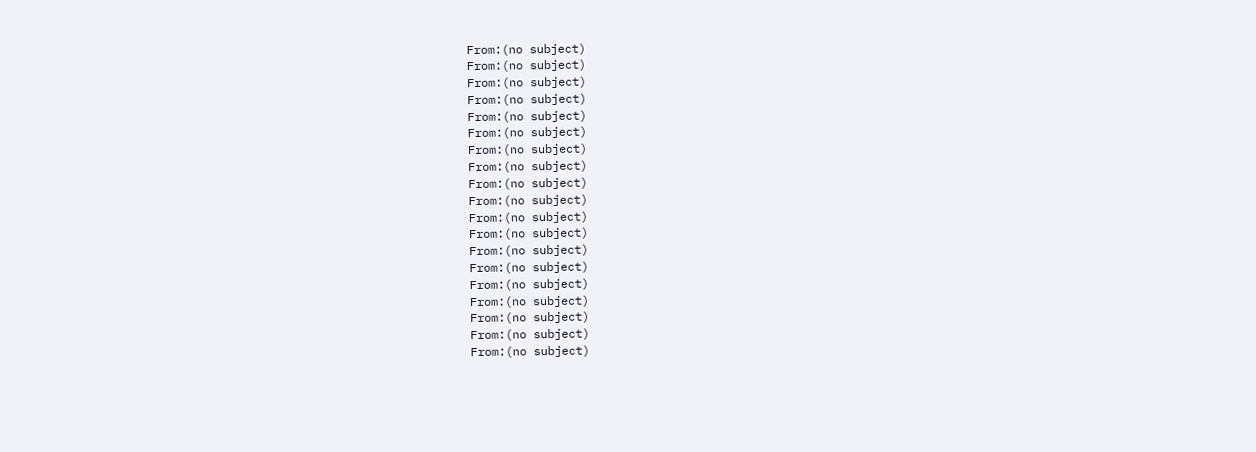From:(no subject)
From:(no subject)
From:(no subject)
From:(no subject)
From:(no subject)
From:(no subject)
From:(no subject)
From:(no subject)
From:(no subject)
From:(no subject)
From:(no subject)
From:(no subject)
From:(no subject)
From:(no subject)
From:(no subject)
From:(no subject)
From:(no subject)
From:(no subject)
From:(no subject)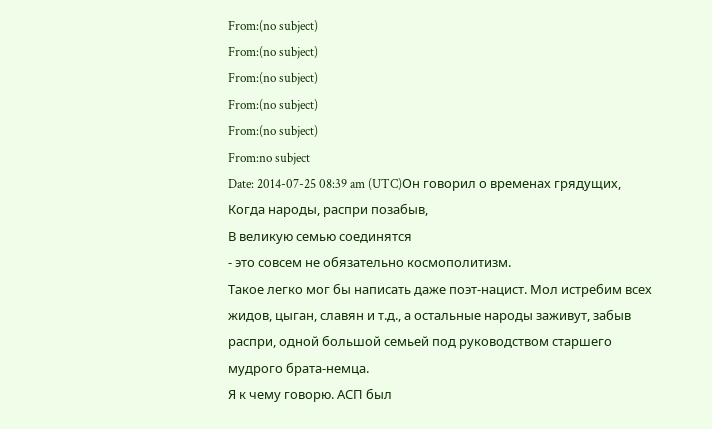From:(no subject)
From:(no subject)
From:(no subject)
From:(no subject)
From:(no subject)
From:no subject
Date: 2014-07-25 08:39 am (UTC)Он говорил о временах грядущих,
Когда народы, распри позабыв,
В великую семью соединятся
- это совсем не обязательно космополитизм.
Такое легко мог бы написать даже поэт-нацист. Мол истребим всех жидов, цыган, славян и т.д., а остальные народы заживут, забыв распри, одной большой семьей под руководством старшего мудрого брата-немца.
Я к чему говорю. АСП был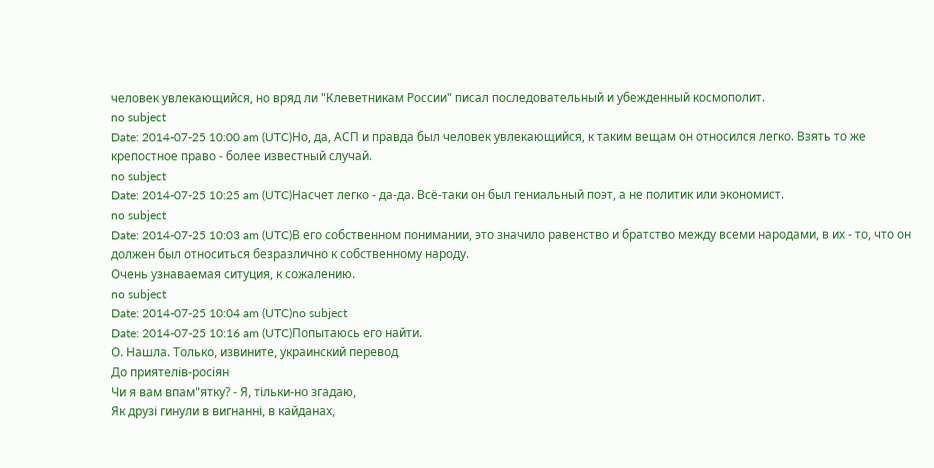человек увлекающийся, но вряд ли "Клеветникам России" писал последовательный и убежденный космополит.
no subject
Date: 2014-07-25 10:00 am (UTC)Но, да, АСП и правда был человек увлекающийся, к таким вещам он относился легко. Взять то же крепостное право - более известный случай.
no subject
Date: 2014-07-25 10:25 am (UTC)Насчет легко - да-да. Всё-таки он был гениальный поэт, а не политик или экономист.
no subject
Date: 2014-07-25 10:03 am (UTC)В его собственном понимании, это значило равенство и братство между всеми народами, в их - то, что он должен был относиться безразлично к собственному народу.
Очень узнаваемая ситуция, к сожалению.
no subject
Date: 2014-07-25 10:04 am (UTC)no subject
Date: 2014-07-25 10:16 am (UTC)Попытаюсь его найти.
О. Нашла. Только, извините, украинский перевод
До приятелів-росіян
Чи я вам впам"ятку? - Я, тільки-но згадаю,
Як друзі гинули в вигнанні, в кайданах,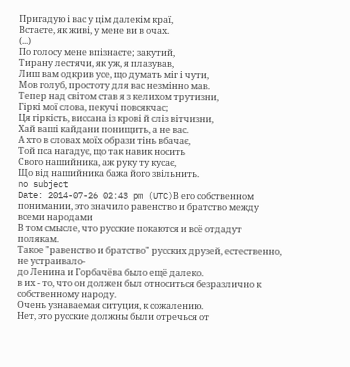Пригадую і вас у цім далекім краї,
Встаєте, як живі, у мене ви в очах.
(...)
По голосу мене впізнаєте; закутий,
Тирану лестячи, як уж, я плазував,
Лиш вам одкрив усе, що думать міг і чути,
Мов голуб, простоту для вас незмінно мав.
Тепер над світом став я з келихом трутизни,
Гіркі мої слова, пекучі повсякчас;
Ця гіркість, виссана із крові й сліз вітчизни,
Хай ваші кайдани понищить, а не вас.
А хто в словах моїх образи тінь вбачає,
Той пса нагадує, що так навик носить
Свого нашийника, аж руку ту кусає,
Що від нашийника бажа його звільнить.
no subject
Date: 2014-07-26 02:43 pm (UTC)В его собственном понимании, это значило равенство и братство между всеми народами
В том смысле, что русские покаются и всё отдадут полякам.
Такое "равенство и братство" русских друзей, естественно, не устраивало-
до Ленина и Горбачёва было ещё далеко.
в их - то, что он должен был относиться безразлично к собственному народу.
Очень узнаваемая ситуция, к сожалению.
Нет, это русские должны были отречься от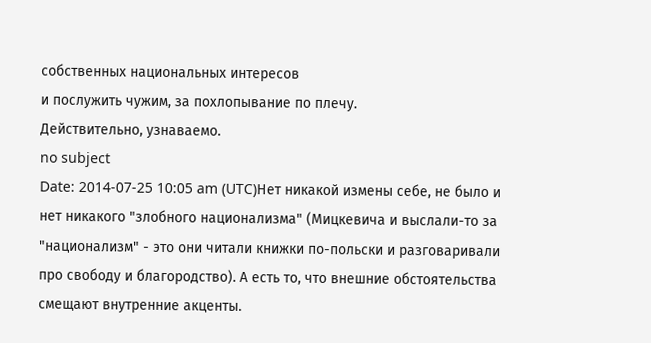собственных национальных интересов
и послужить чужим, за похлопывание по плечу.
Действительно, узнаваемо.
no subject
Date: 2014-07-25 10:05 am (UTC)Нет никакой измены себе, не было и нет никакого "злобного национализма" (Мицкевича и выслали-то за "национализм" - это они читали книжки по-польски и разговаривали про свободу и благородство). А есть то, что внешние обстоятельства смещают внутренние акценты.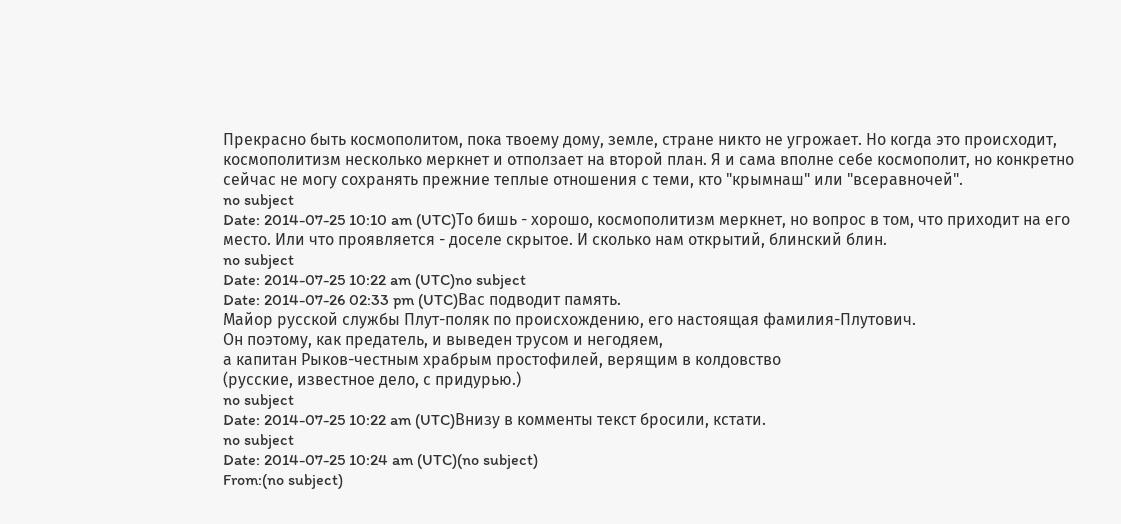Прекрасно быть космополитом, пока твоему дому, земле, стране никто не угрожает. Но когда это происходит, космополитизм несколько меркнет и отползает на второй план. Я и сама вполне себе космополит, но конкретно сейчас не могу сохранять прежние теплые отношения с теми, кто "крымнаш" или "всеравночей".
no subject
Date: 2014-07-25 10:10 am (UTC)То бишь - хорошо, космополитизм меркнет, но вопрос в том, что приходит на его место. Или что проявляется - доселе скрытое. И сколько нам открытий, блинский блин.
no subject
Date: 2014-07-25 10:22 am (UTC)no subject
Date: 2014-07-26 02:33 pm (UTC)Вас подводит память.
Майор русской службы Плут-поляк по происхождению, его настоящая фамилия-Плутович.
Он поэтому, как предатель, и выведен трусом и негодяем,
а капитан Рыков-честным храбрым простофилей, верящим в колдовство
(русские, известное дело, с придурью.)
no subject
Date: 2014-07-25 10:22 am (UTC)Внизу в комменты текст бросили, кстати.
no subject
Date: 2014-07-25 10:24 am (UTC)(no subject)
From:(no subject)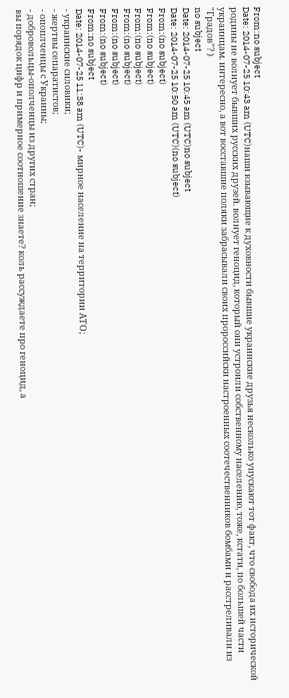From:no subject
Date: 2014-07-25 10:43 am (UTC)наши взывающие к духовности бывшие украинские друзья несколько упускают тот факт, что свобода их исторической родины не волнует бывших русских друзей. волнует геноцид, который они устроили собственному населению, тоже, кстати, по большей части украинцам. интересно, а вот восставшие поляки забрасывали своих пророссийски настроенных соотечественников бомбами и расстреливали из "Градов"? )
no subject
Date: 2014-07-25 10:45 am (UTC)no subject
Date: 2014-07-25 10:50 am (UTC)(no subject)
From:(no subject)
From:(no subject)
From:(no subject)
From:(no subject)
From:(no subject)
From:(no subject)
From:no subject
Date: 2014-07-25 11:38 am (UTC)- мирное население на территории АТО;
- украинские силовики;
- жертвы сепаратистов;
- опоплченцы с Украины;
- добровольцы-ополченцы из других стран;
вы порядок цифр и примерное соотношение знаете? коль рассуждаете про геноцид, а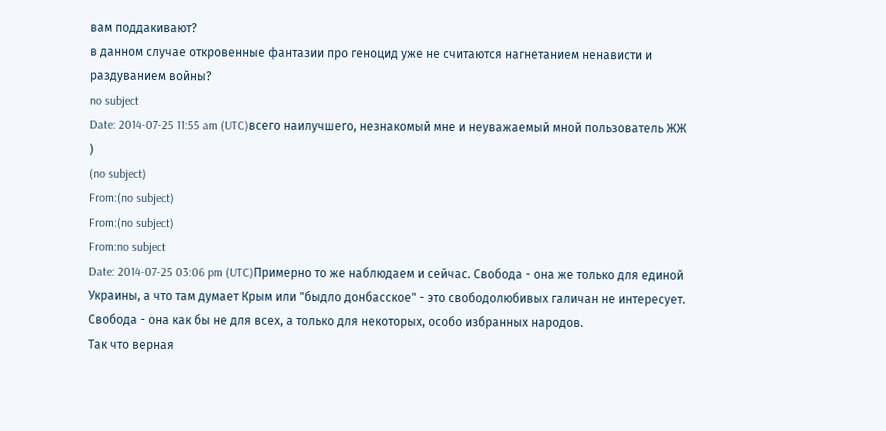вам поддакивают?
в данном случае откровенные фантазии про геноцид уже не считаются нагнетанием ненависти и раздуванием войны?
no subject
Date: 2014-07-25 11:55 am (UTC)всего наилучшего, незнакомый мне и неуважаемый мной пользователь ЖЖ )
(no subject)
From:(no subject)
From:(no subject)
From:no subject
Date: 2014-07-25 03:06 pm (UTC)Примерно то же наблюдаем и сейчас. Свобода - она же только для единой Украины, а что там думает Крым или "быдло донбасское" - это свободолюбивых галичан не интересует. Свобода - она как бы не для всех, а только для некоторых, особо избранных народов.
Так что верная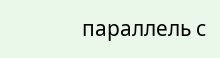параллель с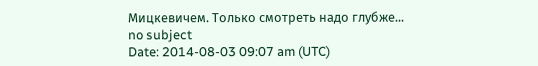Мицкевичем. Только смотреть надо глубже...
no subject
Date: 2014-08-03 09:07 am (UTC)